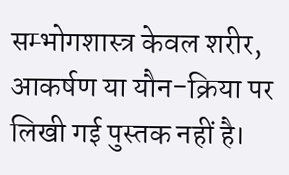सम्भोगशास्त्र केवल शरीर, आकर्षण या यौन-क्रिया पर लिखी गई पुस्तक नहीं है।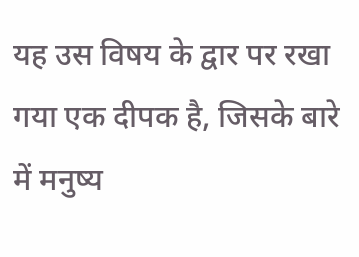यह उस विषय के द्वार पर रखा गया एक दीपक है, जिसके बारे में मनुष्य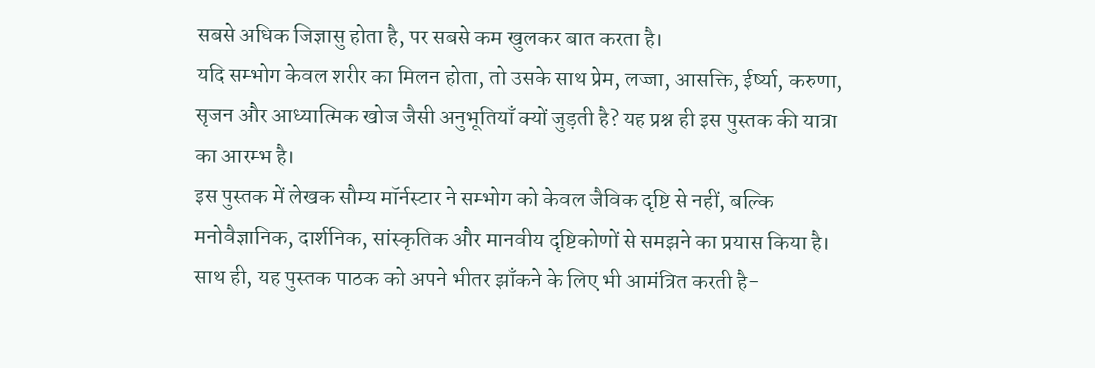सबसे अधिक जिज्ञासु होता है, पर सबसे कम खुलकर बात करता है।
यदि सम्भोग केवल शरीर का मिलन होता, तो उसके साथ प्रेम, लज्जा, आसक्ति, ईर्ष्या, करुणा, सृजन और आध्यात्मिक खोज जैसी अनुभूतियाँ क्यों जुड़ती है? यह प्रश्न ही इस पुस्तक की यात्रा का आरम्भ है।
इस पुस्तक में लेखक सौम्य मॉर्नस्टार ने सम्भोग को केवल जैविक दृष्टि से नहीं, बल्कि मनोवैज्ञानिक, दार्शनिक, सांस्कृतिक और मानवीय दृष्टिकोणों से समझने का प्रयास किया है। साथ ही, यह पुस्तक पाठक को अपने भीतर झाँकने के लिए भी आमंत्रित करती है-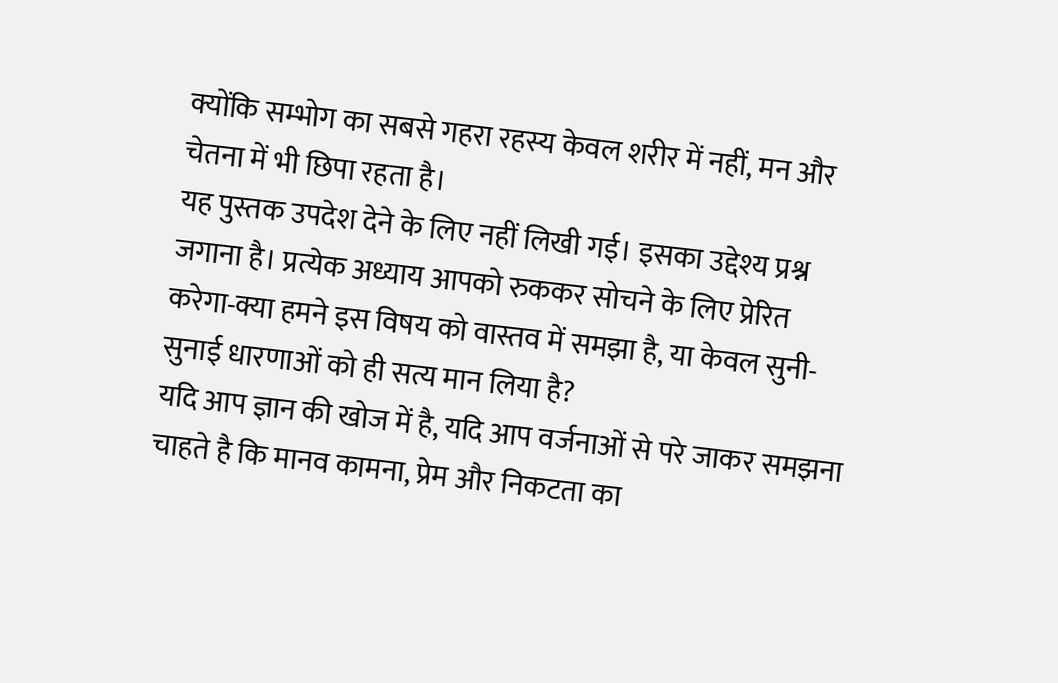क्योंकि सम्भोग का सबसे गहरा रहस्य केवल शरीर में नहीं, मन और चेतना में भी छिपा रहता है।
यह पुस्तक उपदेश देने के लिए नहीं लिखी गई। इसका उद्देश्य प्रश्न जगाना है। प्रत्येक अध्याय आपको रुककर सोचने के लिए प्रेरित करेगा-क्या हमने इस विषय को वास्तव में समझा है, या केवल सुनी-सुनाई धारणाओं को ही सत्य मान लिया है?
यदि आप ज्ञान की खोज में है, यदि आप वर्जनाओं से परे जाकर समझना चाहते है कि मानव कामना, प्रेम और निकटता का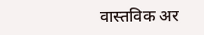वास्तविक अर